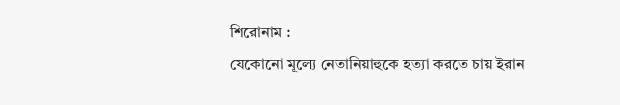শিরোনাম :
যেকোনো মূল্যে নেতানিয়াহুকে হত্যা করতে চায় ইরান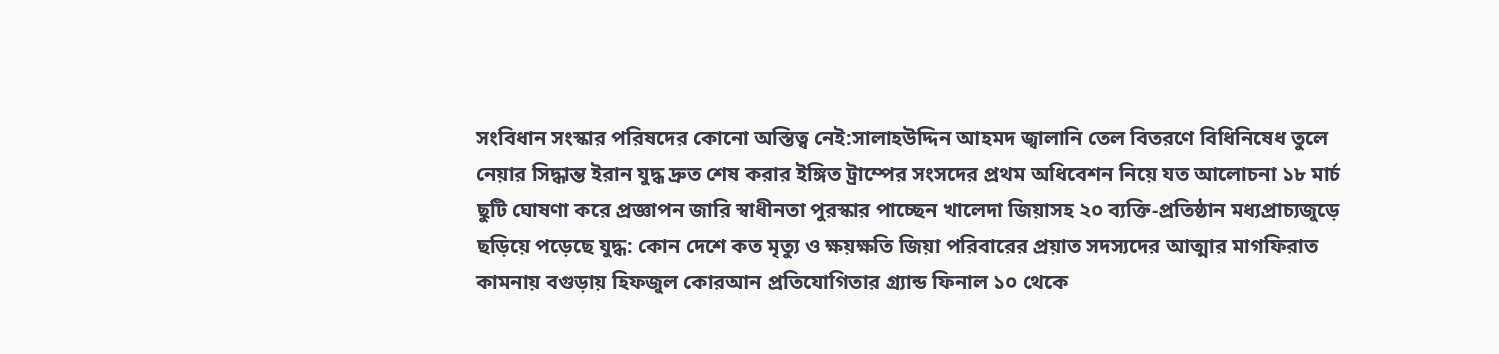সংবিধান সংস্কার পরিষদের কোনো অস্তিত্ব নেই:সালাহউদ্দিন আহমদ জ্বালানি তেল বিতরণে বিধিনিষেধ তুলে নেয়ার সিদ্ধান্ত ইরান যুদ্ধ দ্রুত শেষ করার ইঙ্গিত ট্রাম্পের সংসদের প্রথম অধিবেশন নিয়ে যত আলোচনা ১৮ মার্চ ছুটি ঘোষণা করে প্রজ্ঞাপন জারি স্বাধীনতা পুরস্কার পাচ্ছেন খালেদা জিয়াসহ ২০ ব্যক্তি-প্রতিষ্ঠান মধ্যপ্রাচ্যজুড়ে ছড়িয়ে পড়েছে যুদ্ধ: কোন দেশে কত মৃত্যু ও ক্ষয়ক্ষতি জিয়া পরিবারের প্রয়াত সদস্যদের আত্মার মাগফিরাত কামনায় বগুড়ায় হিফজুল কোরআন প্রতিযোগিতার গ্র্যান্ড ফিনাল ১০ থেকে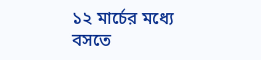১২ মার্চের মধ্যে বসতে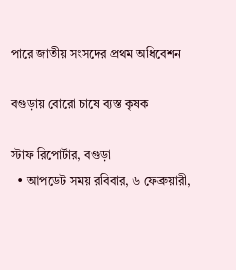পারে জাতীয় সংসদের প্রথম অধিবেশন

বগুড়ায় বোরো চাষে ব্যস্ত কৃষক

স্টাফ রিপোর্টার, বগুড়া
  • আপডেট সময় রবিবার, ৬ ফেব্রুয়ারী,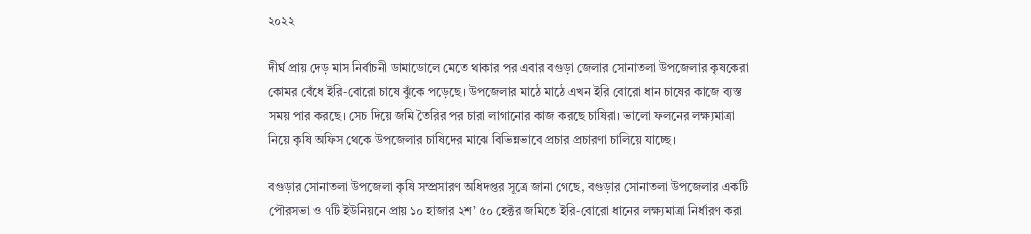২০২২

দীর্ঘ প্রায় দেড় মাস নির্বাচনী ডামাডোলে মেতে থাকার পর এবার বগুড়া জেলার সোনাতলা উপজেলার কৃষকেরা কোমর বেঁধে ইরি-বোরো চাষে ঝুঁকে পড়েছে। উপজেলার মাঠে মাঠে এখন ইরি বোরো ধান চাষের কাজে ব্যস্ত সময় পার করছে। সেচ দিয়ে জমি তৈরির পর চারা লাগানোর কাজ করছে চাষিরা। ভালো ফলনের লক্ষ্যমাত্রা নিয়ে কৃষি অফিস থেকে উপজেলার চাষিদের মাঝে বিভিন্নভাবে প্রচার প্রচারণা চালিয়ে যাচ্ছে।

বগুড়ার সোনাতলা উপজেলা কৃষি সম্প্রসারণ অধিদপ্তর সূত্রে জানা গেছে, বগুড়ার সোনাতলা উপজেলার একটি পৌরসভা ও ৭টি ইউনিয়নে প্রায় ১০ হাজার ২শ’ ৫০ হেক্টর জমিতে ইরি-বোরো ধানের লক্ষ্যমাত্রা নির্ধারণ করা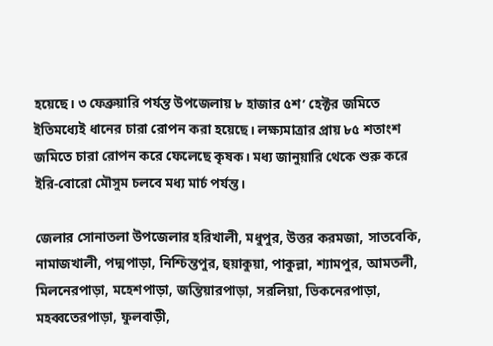হয়েছে। ৩ ফেব্রুয়ারি পর্যন্ত উপজেলায় ৮ হাজার ৫শ’ হেক্টর জমিতে ইতিমধ্যেই ধানের চারা রোপন করা হয়েছে। লক্ষ্যমাত্রার প্রায় ৮৫ শতাংশ জমিতে চারা রোপন করে ফেলেছে কৃষক। মধ্য জানুয়ারি থেকে শুরু করে ইরি-বোরো মৌসুম চলবে মধ্য মার্চ পর্যন্ত।

জেলার সোনাতলা উপজেলার হরিখালী, মধুপুর, উত্তর করমজা, সাতবেকি, নামাজখালী, পদ্মপাড়া, নিশ্চিন্তপুর, হুয়াকুয়া, পাকুল্লা, শ্যামপুর, আমতলী, মিলনেরপাড়া, মহেশপাড়া, জন্তিয়ারপাড়া, সরলিয়া, ভিকনেরপাড়া, মহব্বতেরপাড়া, ফুলবাড়ী,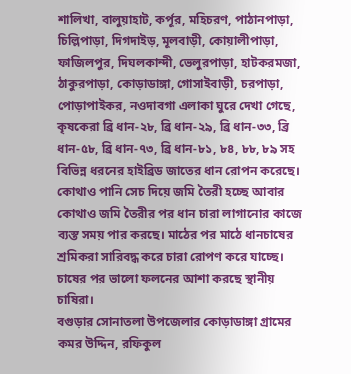শালিখা, বালুয়াহাট, কর্পূর, মহিচরণ, পাঠানপাড়া, চিল্লিপাড়া, দিগদাইড়, মূলবাড়ী, কোয়ালীপাড়া, ফাজিলপুর, দিঘলকান্দী, ভেলুরপাড়া, হাটকরমজা, ঠাকুরপাড়া, কোড়াডাঙ্গা, গোসাইবাড়ী, চরপাড়া, পোড়াপাইকর, নওদাবগা এলাকা ঘুরে দেখা গেছে, কৃষকেরা ব্রি ধান-২৮, ব্রি ধান-২৯, ব্রি ধান-৩৩, ব্রি ধান-৫৮, ব্রি ধান-৭৩, ব্রি ধান-৮১, ৮৪, ৮৮, ৮৯ সহ বিভিন্ন ধরনের হাইব্রিড জাতের ধান রোপন করেছে। কোথাও পানি সেচ দিয়ে জমি তৈরী হচ্ছে আবার কোথাও জমি তৈরীর পর ধান চারা লাগানোর কাজে ব্যস্ত সময় পার করছে। মাঠের পর মাঠে ধানচাষের শ্রমিকরা সারিবদ্ধ করে চারা রোপণ করে যাচ্ছে। চাষের পর ভালো ফলনের আশা করছে স্থানীয় চাষিরা।
বগুড়ার সোনাতলা উপজেলার কোড়াডাঙ্গা গ্রামের কমর উদ্দিন, রফিকুল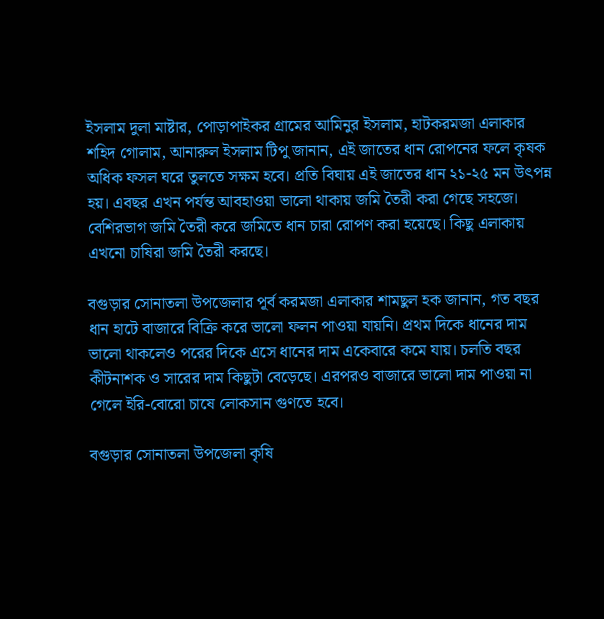ইসলাম দুলা মাষ্টার, পোড়াপাইকর গ্রামের আমিনুর ইসলাম, হাটকরমজা এলাকার শহিদ গোলাম, আনারুল ইসলাম টিপু জানান, এই জাতের ধান রোপনের ফলে কৃষক অধিক ফসল ঘরে তুলতে সক্ষম হবে। প্রতি বিঘায় এই জাতের ধান ২১-২৫ মন উৎপন্ন হয়। এবছর এখন পর্যন্ত আবহাওয়া ভালো থাকায় জমি তৈরী করা গেছে সহজে। বেশিরভাগ জমি তৈরী করে জমিতে ধান চারা রোপণ করা হয়েছে। কিছু এলাকায় এখনো চাষিরা জমি তৈরী করছে।

বগুড়ার সোনাতলা উপজেলার পূর্ব করমজা এলাকার শামছুল হক জানান, গত বছর ধান হাটে বাজারে বিক্রি করে ভালো ফলন পাওয়া যায়নি। প্রথম দিকে ধানের দাম ভালো থাকলেও পরের দিকে এসে ধানের দাম একেবারে কমে যায়। চলতি বছর কীটনাশক ও সারের দাম কিছুটা বেড়েছে। এরপরও বাজারে ভালো দাম পাওয়া না গেলে ইরি-বোরো চাষে লোকসান গুণতে হবে।

বগুড়ার সোনাতলা উপজেলা কৃষি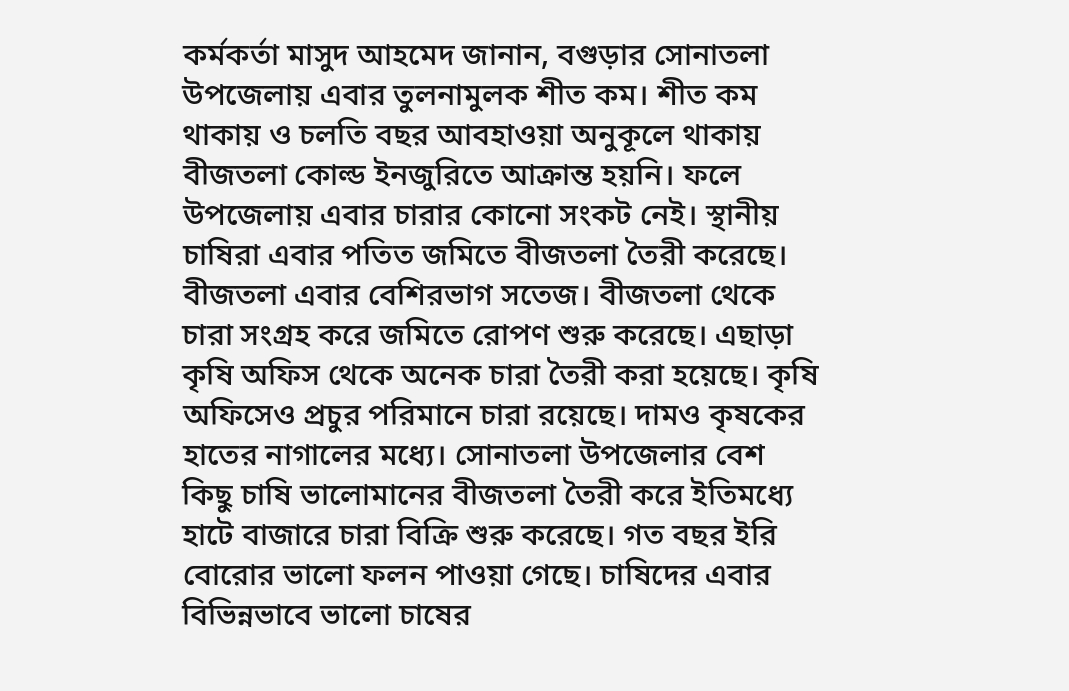কর্মকর্তা মাসুদ আহমেদ জানান, বগুড়ার সোনাতলা উপজেলায় এবার তুলনামুলক শীত কম। শীত কম থাকায় ও চলতি বছর আবহাওয়া অনুকূলে থাকায় বীজতলা কোল্ড ইনজুরিতে আক্রান্ত হয়নি। ফলে উপজেলায় এবার চারার কোনো সংকট নেই। স্থানীয় চাষিরা এবার পতিত জমিতে বীজতলা তৈরী করেছে। বীজতলা এবার বেশিরভাগ সতেজ। বীজতলা থেকে চারা সংগ্রহ করে জমিতে রোপণ শুরু করেছে। এছাড়া কৃষি অফিস থেকে অনেক চারা তৈরী করা হয়েছে। কৃষি অফিসেও প্রচুর পরিমানে চারা রয়েছে। দামও কৃষকের হাতের নাগালের মধ্যে। সোনাতলা উপজেলার বেশ কিছু চাষি ভালোমানের বীজতলা তৈরী করে ইতিমধ্যে হাটে বাজারে চারা বিক্রি শুরু করেছে। গত বছর ইরি বোরোর ভালো ফলন পাওয়া গেছে। চাষিদের এবার বিভিন্নভাবে ভালো চাষের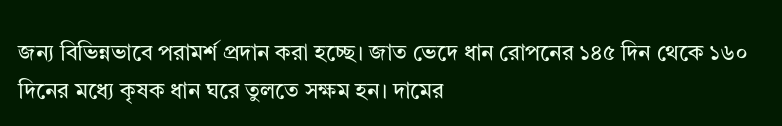জন্য বিভিন্নভাবে পরামর্শ প্রদান করা হচ্ছে। জাত ভেদে ধান রোপনের ১৪৫ দিন থেকে ১৬০ দিনের মধ্যে কৃষক ধান ঘরে তুলতে সক্ষম হন। দামের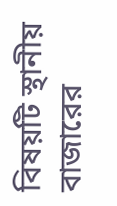বিষয়টি স্থানীয় বাজারের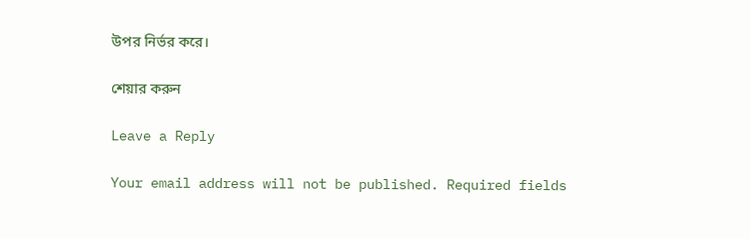উপর নির্ভর করে।

শেয়ার করুন

Leave a Reply

Your email address will not be published. Required fields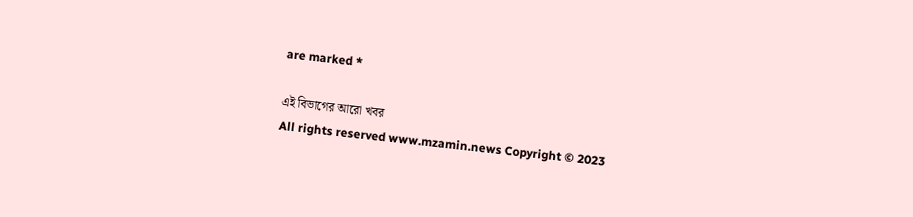are marked *

এই বিভাগের আরো খবর
All rights reserved www.mzamin.news Copyright © 2023